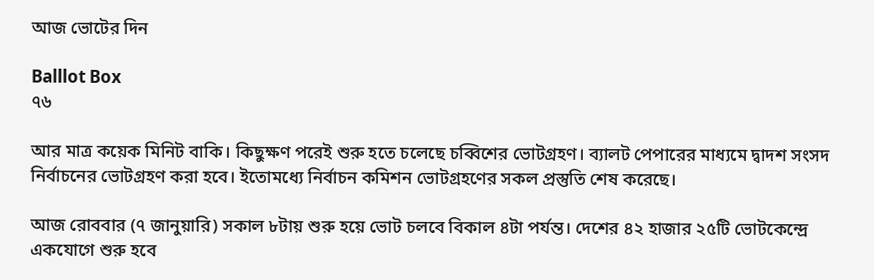আজ ভোটের দিন

Balllot Box
৭৬

আর মাত্র কয়েক মিনিট বাকি। কিছুক্ষণ পরেই শুরু হতে চলেছে চব্বিশের ভোটগ্রহণ। ব্যালট পেপারের মাধ্যমে দ্বাদশ সংসদ নির্বাচনের ভোটগ্রহণ করা হবে। ইতোমধ্যে নির্বাচন কমিশন ভোটগ্রহণের সকল প্রস্তুতি শেষ করেছে।

আজ রোববার (৭ জানুয়ারি) সকাল ৮টায় শুরু হয়ে ভোট চলবে বিকাল ৪টা পর্যন্ত। দেশের ৪২ হাজার ২৫টি ভোটকেন্দ্রে একযোগে শুরু হবে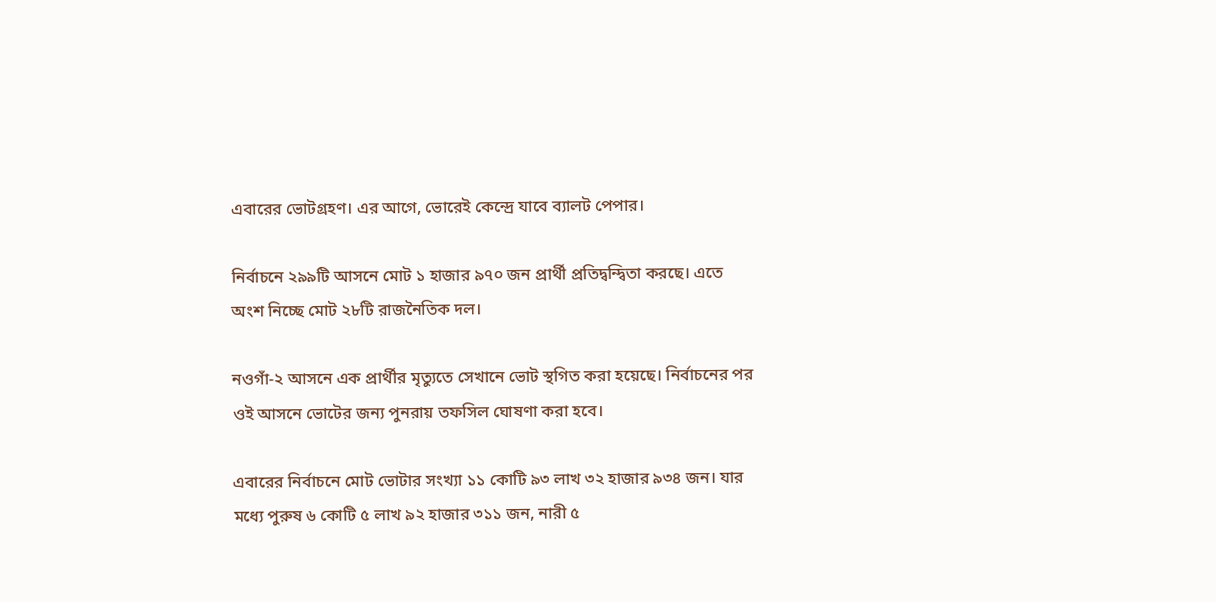এবারের ভোটগ্রহণ। এর আগে, ভোরেই কেন্দ্রে যাবে ব্যালট পেপার।

নির্বাচনে ২৯৯টি আসনে মোট ১ হাজার ৯৭০ জন প্রার্থী প্রতিদ্বন্দ্বিতা করছে। এতে অংশ নিচ্ছে মোট ২৮টি রাজনৈতিক দল।

নওগাঁ-২ আসনে এক প্রার্থীর মৃত্যুতে সেখানে ভোট স্থগিত করা হয়েছে। নির্বাচনের পর ওই আসনে ভোটের জন্য পুনরায় তফসিল ঘোষণা করা হবে।

এবারের নির্বাচনে মোট ভোটার সংখ্যা ১১ কোটি ৯৩ লাখ ৩২ হাজার ৯৩৪ জন। যার মধ্যে পুরুষ ৬ কোটি ৫ লাখ ৯২ হাজার ৩১১ জন, নারী ৫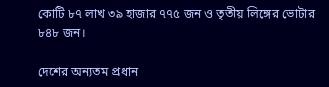কোটি ৮৭ লাখ ৩৯ হাজার ৭৭৫ জন ও তৃতীয় লিঙ্গের ভোটার ৮৪৮ জন।

দেশের অন্যতম প্রধান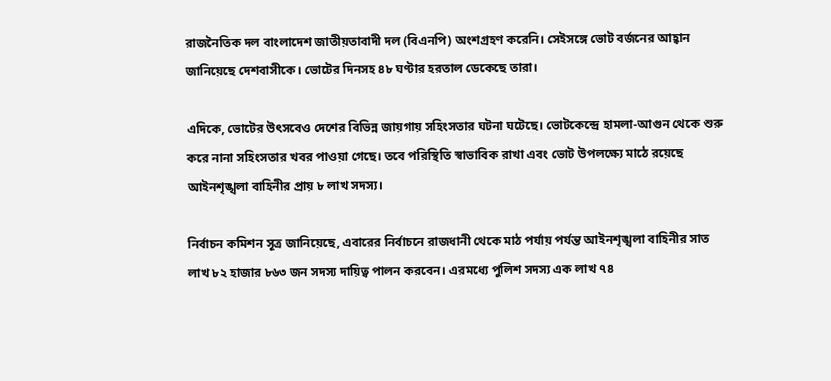রাজনৈতিক দল বাংলাদেশ জাতীয়তাবাদী দল (বিএনপি) অংশগ্রহণ করেনি। সেইসঙ্গে ভোট বর্জনের আহ্বান জানিয়েছে দেশবাসীকে। ভোটের দিনসহ ৪৮ ঘণ্টার হরতাল ডেকেছে তারা।

এদিকে, ভোটের উৎসবেও দেশের বিভিন্ন জায়গায় সহিংসতার ঘটনা ঘটেছে। ভোটকেন্দ্রে হামলা-আগুন থেকে শুরু করে নানা সহিংসতার খবর পাওয়া গেছে। তবে পরিস্থিতি স্বাভাবিক রাখা এবং ভোট উপলক্ষ্যে মাঠে রয়েছে আইনশৃঙ্খলা বাহিনীর প্রায় ৮ লাখ সদস্য।

নির্বাচন কমিশন সূত্র জানিয়েছে, এবারের নির্বাচনে রাজধানী থেকে মাঠ পর্যায় পর্যন্ত আইনশৃঙ্খলা বাহিনীর সাত লাখ ৮২ হাজার ৮৬৩ জন সদস্য দায়িত্ব পালন করবেন। এরমধ্যে পুলিশ সদস্য এক লাখ ৭৪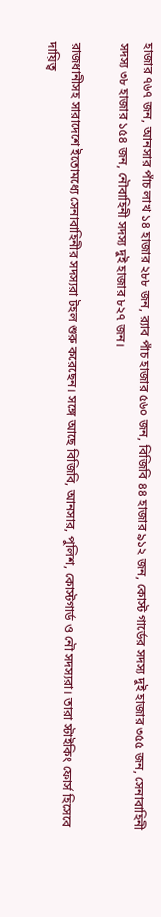হাজার ৭৬৭ জন, আনসার পাঁচ লাখ ১৪ হাজার ২৮৮ জন, র‌্যাব পাঁচ হাজার ৫৬০ জন, বিজিবি ৪৪ হাজার ৯১২ জন, কোস্ট গার্ডের সদস্য দুই হাজার ৩৫৫ জন, সেনাবাহিনী সদস্য ৩৮ হাজার ১৫৪ জন, নৌবাহিনী সদস্য দুই হাজার ৮২৭ জন।

রাজধানীসহ সারাদেশে ইতোমধ্যে সেনাবাহিনীর সদস্যরা টহল শুরু করেছেন। সঙ্গে আছে বিজিবি, আনসার, পুলিশ, কোস্টগার্ড ও নৌ সদস্যরা। তারা স্টাইকিং ফোর্স হিসেবে দায়িত্ব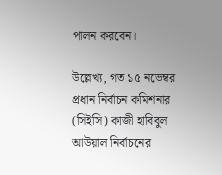পালন করবেন।

উল্লেখ্য, গত ১৫ নভেম্বর প্রধান নির্বাচন কমিশনার (সিইসি) কাজী হাবিবুল আউয়াল নির্বাচনের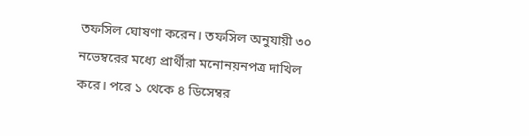তফসিল ঘোষণা করেন। তফসিল অনুযায়ী ৩০ নভেম্বরের মধ্যে প্রার্থীরা মনোনয়নপত্র দাখিল করে। পরে ১ থেকে ৪ ডিসেম্বর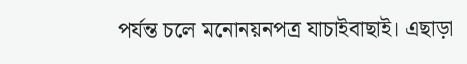পর্যন্ত চলে মনোনয়নপত্র যাচাইবাছাই। এছাড়া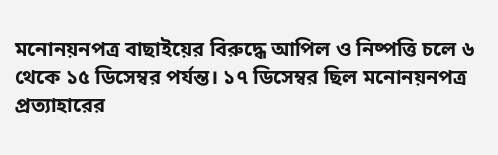মনোনয়নপত্র বাছাইয়ের বিরুদ্ধে আপিল ও নিষ্পত্তি চলে ৬ থেকে ১৫ ডিসেম্বর পর্যন্ত। ১৭ ডিসেম্বর ছিল মনোনয়নপত্র প্রত্যাহারের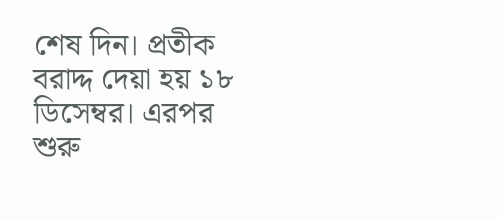শেষ দিন। প্রতীক বরাদ্দ দেয়া হয় ১৮ ডিসেম্বর। এরপর শুরু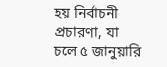হয় নির্বাচনী প্রচারণা, যা চলে ৫ জানুয়ারি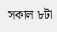সকাল ৮টা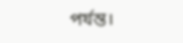পর্যন্ত।